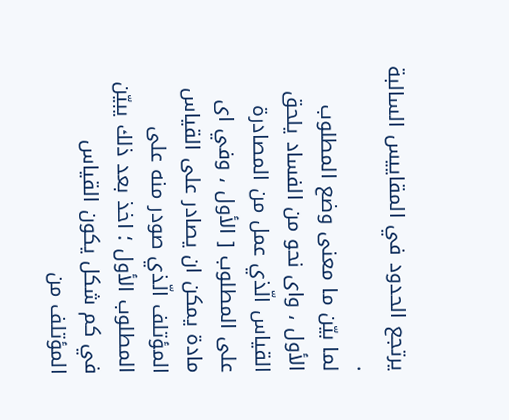يرتجع الحدود في المقاييس السالبة .
لما بيّن ما معنى وضع المطلوب الأول ، واى نحو من الفساد يلحق القياس الّذي عمل من المصادرة على المطلوب [ الأول ، وفي اى مادة يمكن ان يصادر على القياس المؤتلف الّذي صودر منه على المطلوب الأول ؛ اخذ بعد ذلك يبيّن في كم شكل يكون القياس المؤتلف من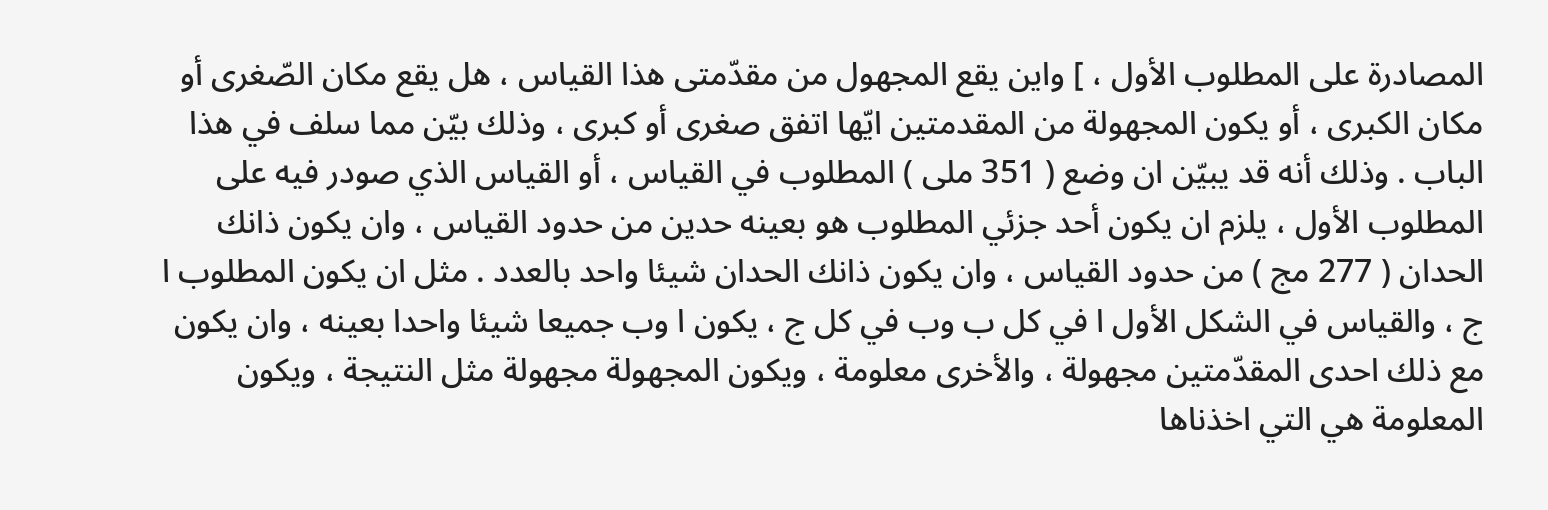المصادرة على المطلوب الأول ، ] واين يقع المجهول من مقدّمتى هذا القياس ، هل يقع مكان الصّغرى أو مكان الكبرى ، أو يكون المجهولة من المقدمتين ايّها اتفق صغرى أو كبرى ، وذلك بيّن مما سلف في هذا الباب . وذلك أنه قد يبيّن ان وضع ( 351 ملى ) المطلوب في القياس ، أو القياس الذي صودر فيه على المطلوب الأول ، يلزم ان يكون أحد جزئي المطلوب هو بعينه حدين من حدود القياس ، وان يكون ذانك الحدان ( 277 مج ) من حدود القياس ، وان يكون ذانك الحدان شيئا واحد بالعدد . مثل ان يكون المطلوب ا ج ، والقياس في الشكل الأول ا في كل ب وب في كل ج ، يكون ا وب جميعا شيئا واحدا بعينه ، وان يكون مع ذلك احدى المقدّمتين مجهولة ، والأخرى معلومة ، ويكون المجهولة مجهولة مثل النتيجة ، ويكون المعلومة هي التي اخذناها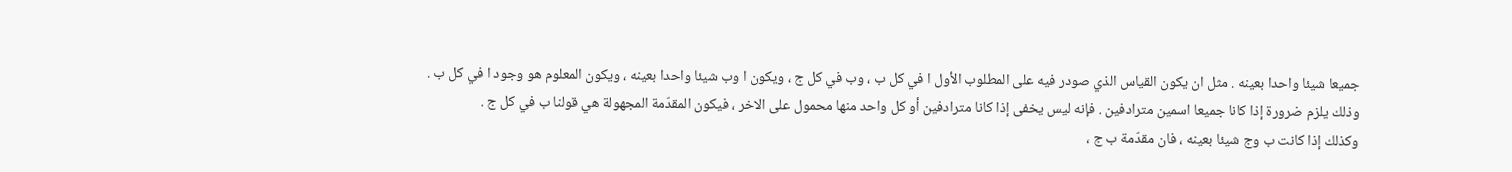جميعا شيئا واحدا بعينه . مثل ان يكون القياس الذي صودر فيه على المطلوب الأول ا في كل ب ، وب في كل ج ، ويكون ا وب شيئا واحدا بعينه ، ويكون المعلوم هو وجود ا في كل ب .
وذلك يلزم ضرورة إذا كانا جميعا اسمين مترادفين . فإنه ليس يخفى إذا كانا مترادفين أو كل واحد منها محمول على الاخر ، فيكون المقدّمة المجهولة هي قولنا ب في كل ج .
وكذلك إذا كانت ب وج شيئا بعينه ، فان مقدّمة ب ج ،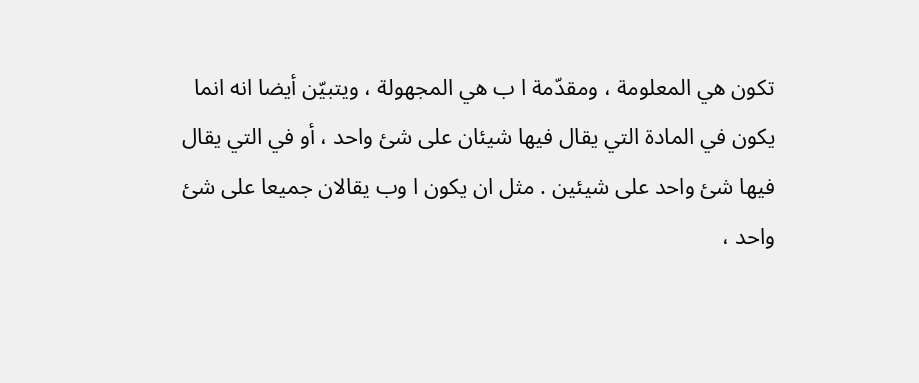تكون هي المعلومة ، ومقدّمة ا ب هي المجهولة ، ويتبيّن أيضا انه انما يكون في المادة التي يقال فيها شيئان على شئ واحد ، أو في التي يقال فيها شئ واحد على شيئين . مثل ان يكون ا وب يقالان جميعا على شئ واحد ،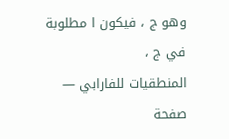وهو ج ، فيكون ا مطلوبة في ج ،
المنطقيات للفارابي — صفحة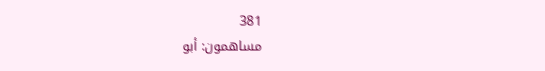381
مساهمون: أبو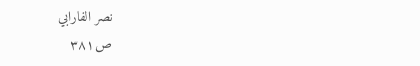نصر الفارابي
ص٣٨١